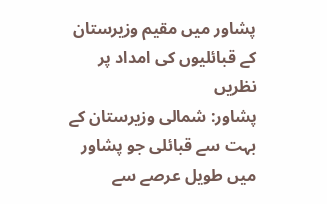پشاور میں مقیم وزیرستان کے قبائلیوں کی امداد پر نظریں
پشاور: شمالی وزیرستان کے بہت سے قبائلی جو پشاور میں طویل عرصے سے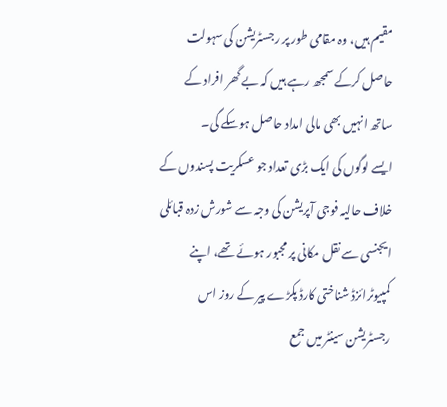مقیم ہیں، وہ مقامی طور پر رجسٹریشن کی سہولت حاصل کرکے سمجھ رہے ہیں کہ بے گھر افراد کے ساتھ انہیں بھی مالی امداد حاصل ہوسکے گی۔
ایسے لوگوں کی ایک بڑی تعداد جو عسکریت پسندوں کے خلاف حالیہ فوجی آپریشن کی وجہ سے شورش زدہ قبائلی ایجنسی سے نقل مکانی پر مجبور ہوئے تھے، اپنے کمپیوٹرائزڈ شناختی کارڈ پکڑے پیر کے روز اس رجسٹریشن سینٹر میں جمع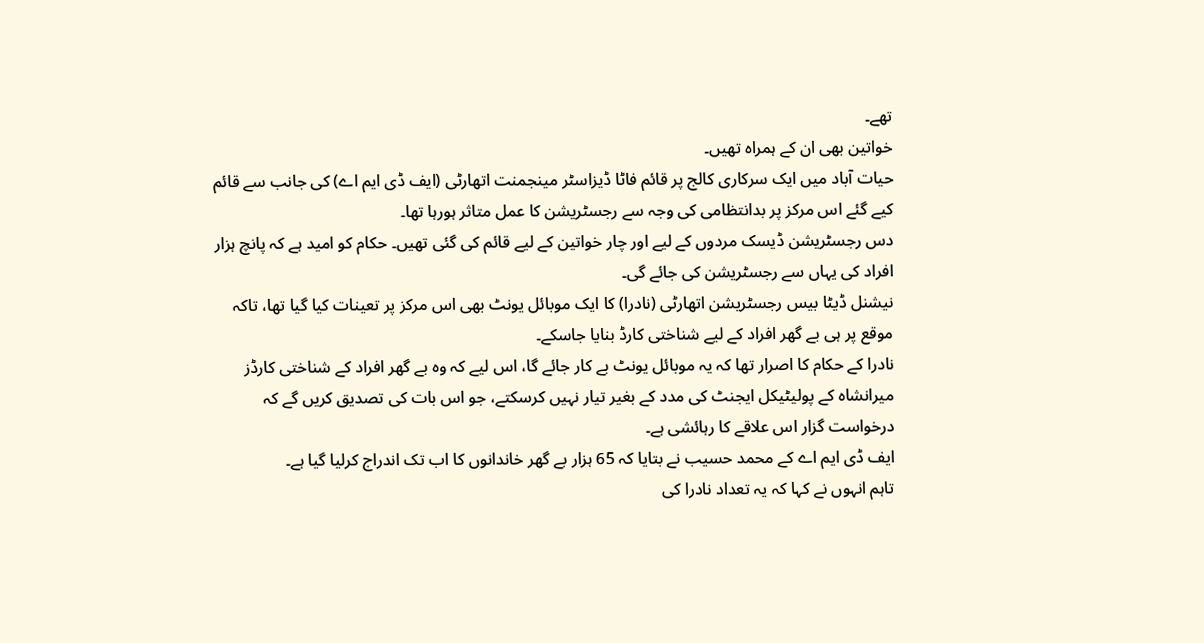تھے۔
خواتین بھی ان کے ہمراہ تھیں۔
حیات آباد میں ایک سرکاری کالج پر قائم فاٹا ڈیزاسٹر مینجمنت اتھارٹی (ایف ڈی ایم اے) کی جانب سے قائم کیے گئے اس مرکز پر بدانتظامی کی وجہ سے رجسٹریشن کا عمل متاثر ہورہا تھا۔
دس رجسٹریشن ڈیسک مردوں کے لیے اور چار خواتین کے لیے قائم کی گئی تھیں۔ حکام کو امید ہے کہ پانچ ہزار افراد کی یہاں سے رجسٹریشن کی جائے گی۔
نیشنل ڈیٹا بیس رجسٹریشن اتھارٹی (نادرا) کا ایک موبائل یونٹ بھی اس مرکز پر تعینات کیا گیا تھا، تاکہ موقع پر ہی بے گھر افراد کے لیے شناختی کارڈ بنایا جاسکے۔
نادرا کے حکام کا اصرار تھا کہ یہ موبائل یونٹ بے کار جائے گا، اس لیے کہ وہ بے گھر افراد کے شناختی کارڈز میرانشاہ کے پولیٹیکل ایجنٹ کی مدد کے بغیر تیار نہیں کرسکتے، جو اس بات کی تصدیق کریں گے کہ درخواست گزار اس علاقے کا رہائشی ہے۔
ایف ڈی ایم اے کے محمد حسیب نے بتایا کہ 65 ہزار بے گھر خاندانوں کا اب تک اندراج کرلیا گیا ہے۔
تاہم انہوں نے کہا کہ یہ تعداد نادرا کی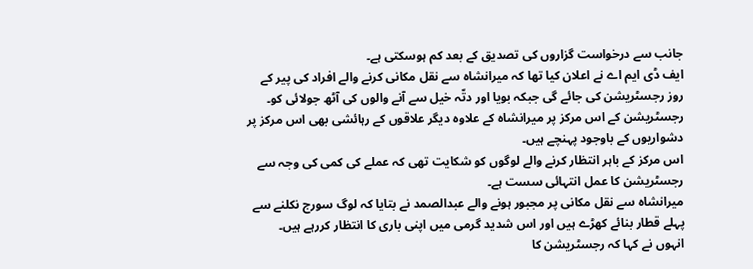جانب سے درخواست گزاروں کی تصدیق کے بعد کم ہوسکتی ہے۔
ایف ڈی ایم اے نے اعلان کیا تھا کہ میرانشاہ سے نقل مکانی کرنے والے افراد کی پیر کے روز رجسٹریشن کی جائے گی جبکہ بویا اور دتّہ خیل سے آنے والوں کی آٹھ جولائی کو۔
رجسٹریشن کے اس مرکز پر میرانشاہ کے علاوہ دیگر علاقوں کے رہائشی بھی اس مرکز پر دشواریوں کے باوجود پہنچے ہیں۔
اس مرکز کے باہر انتظار کرنے والے لوگوں کو شکایت تھی کہ عملے کی کمی کی وجہ سے رجسٹریشن کا عمل انتہائی سست ہے۔
میرانشاہ سے نقل مکانی پر مجبور ہونے والے عبدالصمد نے بتایا کہ لوگ سورج نکلنے سے پہلے قطار بنائے کھڑے ہیں اور اس شدید گرمی میں اپنی باری کا انتظار کررہے ہیں۔
انہوں نے کہا کہ رجسٹریشن کا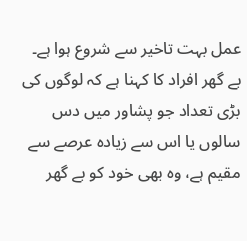عمل بہت تاخیر سے شروع ہوا ہے۔
بے گھر افراد کا کہنا ہے کہ لوگوں کی بڑی تعداد جو پشاور میں دس سالوں یا اس سے زیادہ عرصے سے مقیم ہے، وہ بھی خود کو بے گھر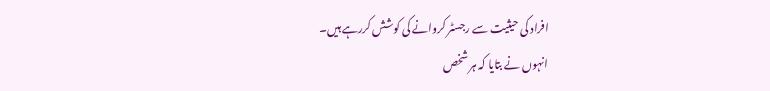افراد کی حیثیت سے رجسٹر کروانے کی کوشش کررہے ہیں۔
انہوں نے بتایا کہ ہر شخص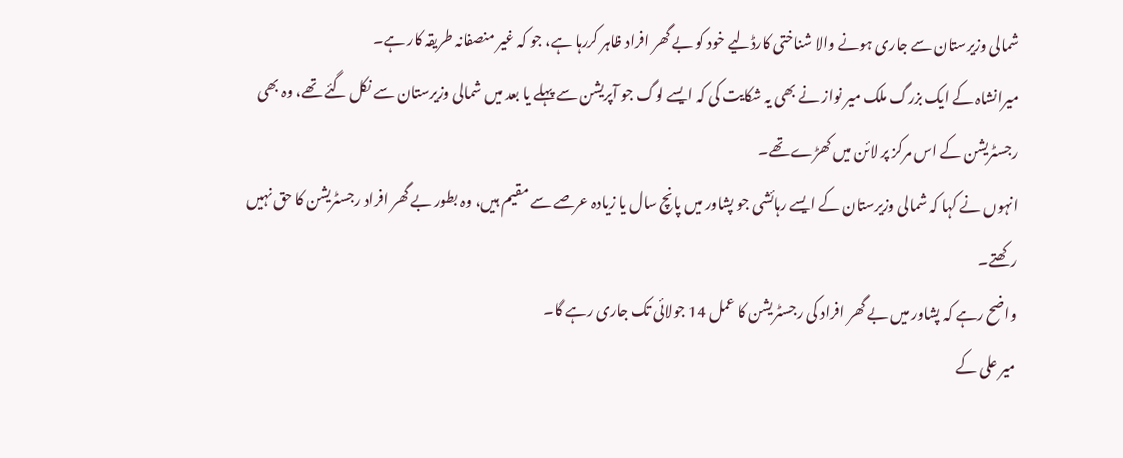شمالی وزیرستان سے جاری ہونے والا شناختی کارڈلیے خود کو بے گھر افراد ظاہر کررہا ہے، جو کہ غیر منصفانہ طریقہ کار ہے۔
میرانشاہ کے ایک بزرگ ملک میر نواز نے بھی یہ شکایت کی کہ ایسے لوگ جو آپریشن سے پہلے یا بعد میں شمالی وزیرستان سے نکل گئے تھے، وہ بھی رجسٹریشن کے اس مرکز پر لائن میں کھڑے تھے۔
انہوں نے کہا کہ شمالی وزیرستان کے ایسے رہائشی جو پشاور میں پانچ سال یا زیادہ عرصے سے مقیم ہیں، وہ بطور بے گھر افراد رجسٹریشن کا حق نہیں رکھتے۔
واضح رہے کہ پشاور میں بے گھر افراد کی رجسٹریشن کا عمل 14 جولائی تک جاری رہے گا۔
میر علی کے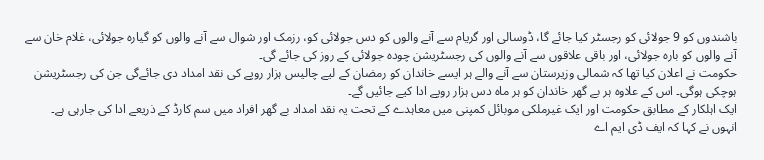باشندوں کو 9 جولائی کو رجسٹر کیا جائے گا، ڈوسالی اور گریام سے آنے والوں کو دس جولائی کو، رزمک اور شوال سے آنے والوں کو گیارہ جولائی، غلام خان سے آنے والوں کو بارہ جولائی، اور باقی علاقوں سے آنے والوں کی رجسٹریشن چودہ جولائی کے روز کی جائے گی۔
حکومت نے اعلان کیا تھا کہ شمالی وزیرستان سے آنے والے ہر ایسے خاندان کو رمضان کے لیے چالیس ہزار روپے کی نقد امداد دی جائےگی جن کی رجسٹریشن ہوچکی ہوگی۔ اس کے علاوہ ہر بے گھر خاندان کو ہر ماہ دس ہزار روپے ادا کیے جائیں گے۔
ایک اہلکار کے مطابق حکومت اور ایک غیرملکی موبائل کمپنی میں معاہدے کے تحت یہ نقد امداد بے گھر افراد میں سم کارڈ کے ذریعے ادا کی جارہی ہے۔
انہوں نے کہا کہ ایف ڈی ایم اے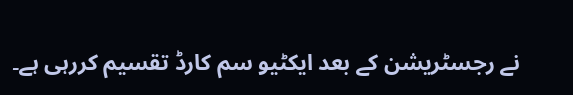نے رجسٹریشن کے بعد ایکٹیو سم کارڈ تقسیم کررہی ہے۔